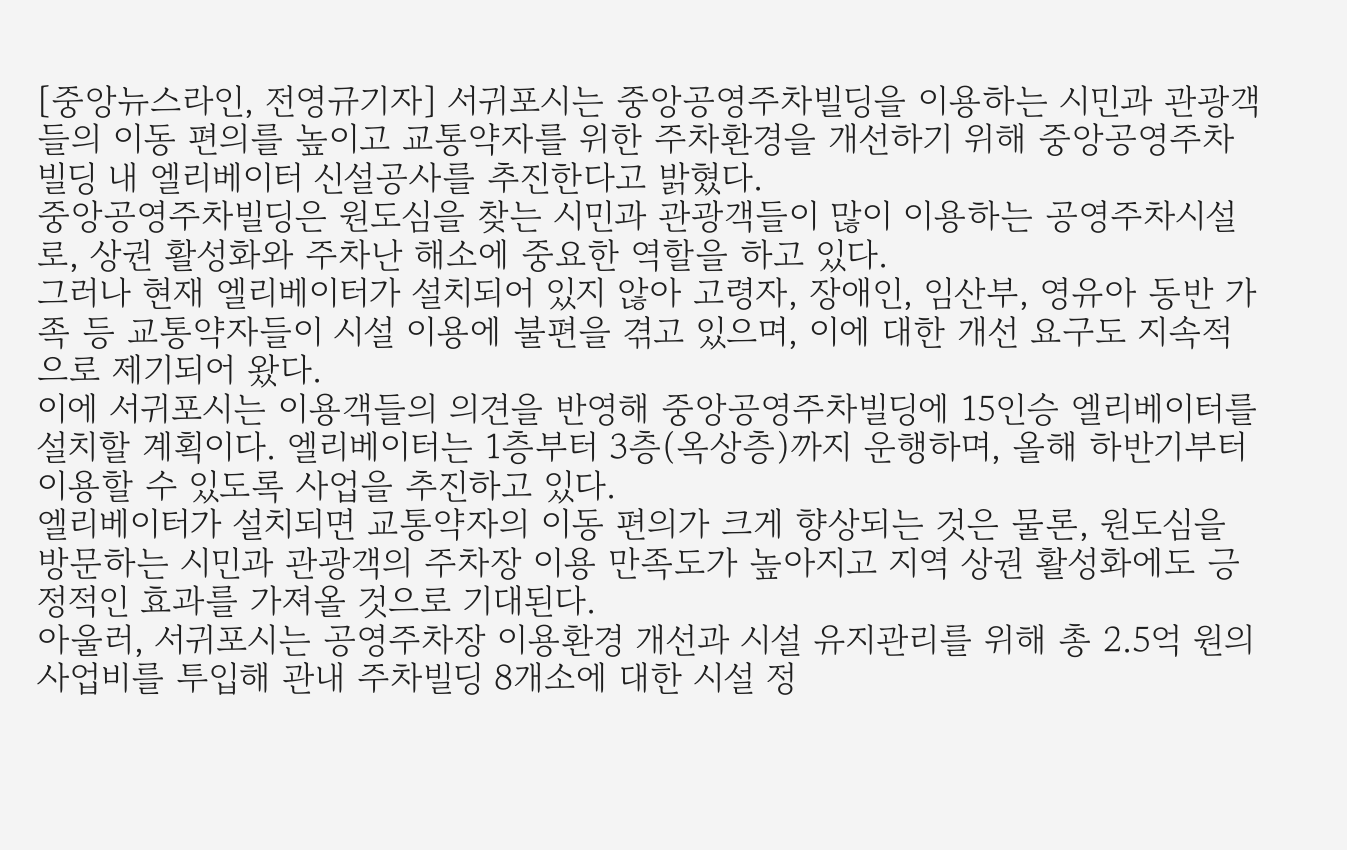[중앙뉴스라인, 전영규기자] 서귀포시는 중앙공영주차빌딩을 이용하는 시민과 관광객들의 이동 편의를 높이고 교통약자를 위한 주차환경을 개선하기 위해 중앙공영주차빌딩 내 엘리베이터 신설공사를 추진한다고 밝혔다.
중앙공영주차빌딩은 원도심을 찾는 시민과 관광객들이 많이 이용하는 공영주차시설로, 상권 활성화와 주차난 해소에 중요한 역할을 하고 있다.
그러나 현재 엘리베이터가 설치되어 있지 않아 고령자, 장애인, 임산부, 영유아 동반 가족 등 교통약자들이 시설 이용에 불편을 겪고 있으며, 이에 대한 개선 요구도 지속적으로 제기되어 왔다.
이에 서귀포시는 이용객들의 의견을 반영해 중앙공영주차빌딩에 15인승 엘리베이터를 설치할 계획이다. 엘리베이터는 1층부터 3층(옥상층)까지 운행하며, 올해 하반기부터 이용할 수 있도록 사업을 추진하고 있다.
엘리베이터가 설치되면 교통약자의 이동 편의가 크게 향상되는 것은 물론, 원도심을 방문하는 시민과 관광객의 주차장 이용 만족도가 높아지고 지역 상권 활성화에도 긍정적인 효과를 가져올 것으로 기대된다.
아울러, 서귀포시는 공영주차장 이용환경 개선과 시설 유지관리를 위해 총 2.5억 원의 사업비를 투입해 관내 주차빌딩 8개소에 대한 시설 정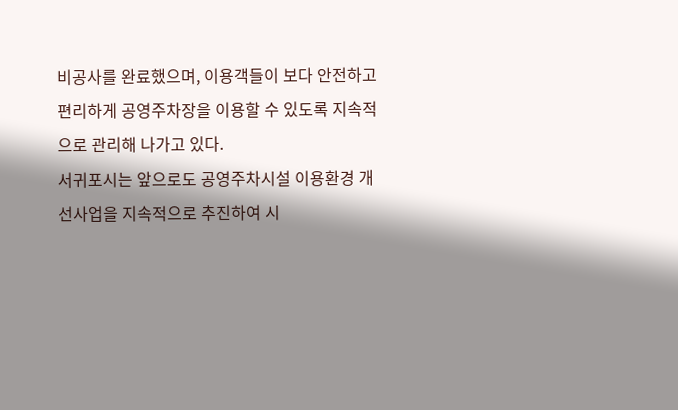비공사를 완료했으며, 이용객들이 보다 안전하고 편리하게 공영주차장을 이용할 수 있도록 지속적으로 관리해 나가고 있다.
서귀포시는 앞으로도 공영주차시설 이용환경 개선사업을 지속적으로 추진하여 시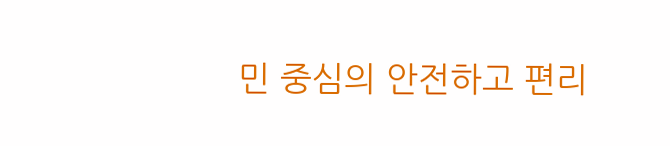민 중심의 안전하고 편리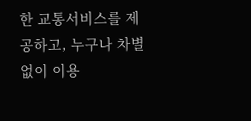한 교통서비스를 제공하고, 누구나 차별 없이 이용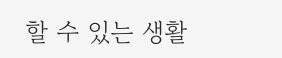할 수 있는 생활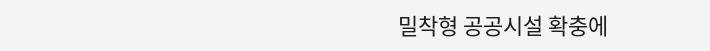밀착형 공공시설 확충에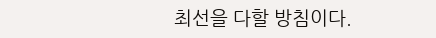최선을 다할 방침이다.